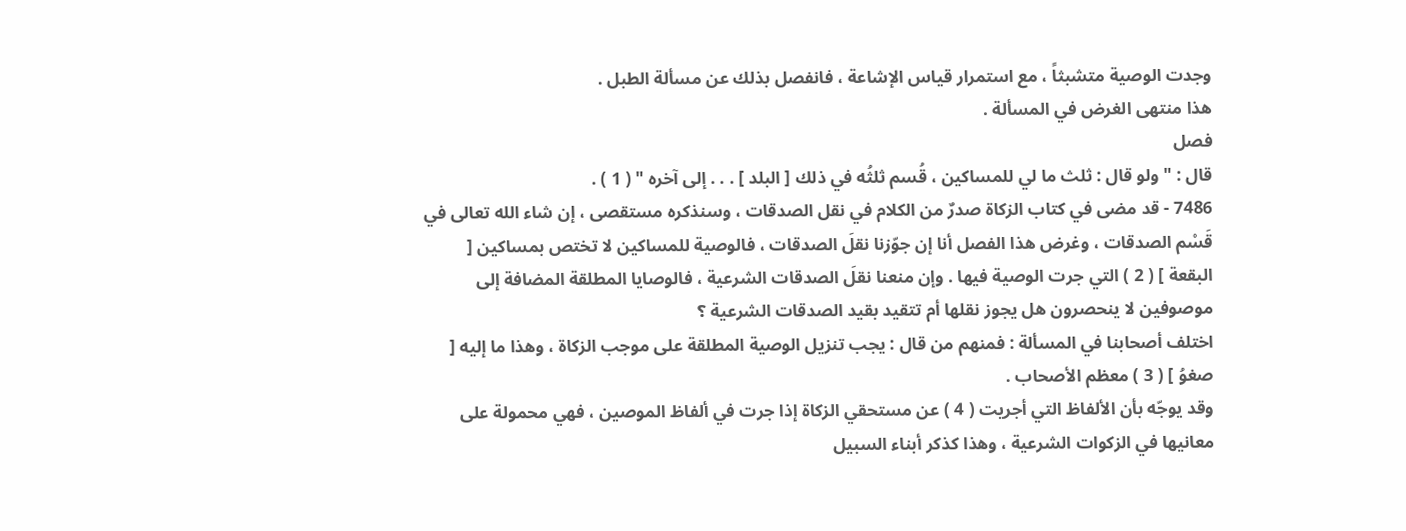وجدت الوصية متشبثاً ، مع استمرار قياس الإشاعة ، فانفصل بذلك عن مسألة الطبل .
هذا منتهى الغرض في المسألة .
فصل
قال : " ولو قال : ثلث ما لي للمساكين ، قُسم ثلثُه في ذلك [ البلد ] . . . إلى آخره " ( 1 ) .
7486 - قد مضى في كتاب الزكاة صدرٌ من الكلام في نقل الصدقات ، وسنذكره مستقصى ، إن شاء الله تعالى في قَسْم الصدقات ، وغرض هذا الفصل أنا إن جوّزنا نقلَ الصدقات ، فالوصية للمساكين لا تختص بمساكين [ البقعة ] ( 2 ) التي جرت الوصية فيها . وإن منعنا نقلَ الصدقات الشرعية ، فالوصايا المطلقة المضافة إلى موصوفين لا ينحصرون هل يجوز نقلها أم تتقيد بقيد الصدقات الشرعية ؟
اختلف أصحابنا في المسألة : فمنهم من قال : يجب تنزيل الوصية المطلقة على موجب الزكاة ، وهذا ما إليه [ صغوُ ] ( 3 ) معظم الأصحاب .
وقد يوجّه بأن الألفاظ التي أجريت ( 4 ) عن مستحقي الزكاة إذا جرت في ألفاظ الموصين ، فهي محمولة على معانيها في الزكوات الشرعية ، وهذا كذكر أبناء السبيل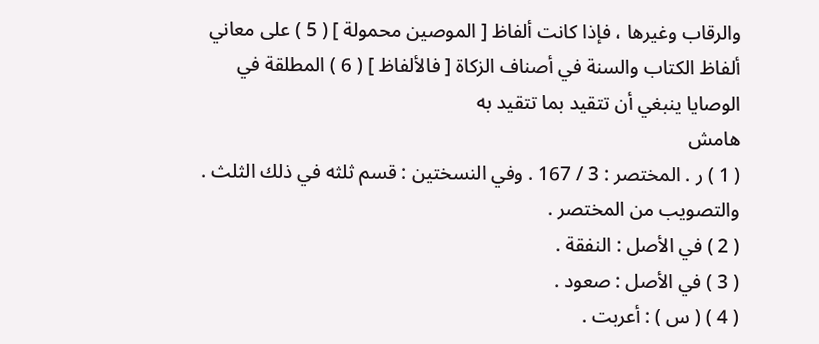والرقاب وغيرها ، فإذا كانت ألفاظ [ الموصين محمولة ] ( 5 ) على معاني ألفاظ الكتاب والسنة في أصناف الزكاة [ فالألفاظ ] ( 6 ) المطلقة في الوصايا ينبغي أن تتقيد بما تتقيد به
هامش
( 1 ) ر . المختصر : 3 / 167 . وفي النسختين : قسم ثلثه في ذلك الثلث . والتصويب من المختصر .
( 2 ) في الأصل : النفقة .
( 3 ) في الأصل : صعود .
( 4 ) ( س ) : أعربت .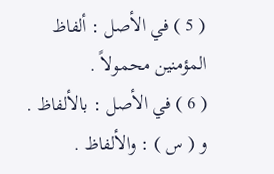( 5 ) في الأصل : ألفاظ المؤمنين محمولاً .
( 6 ) في الأصل : بالألفاظ . و ( س ) : والألفاظ .